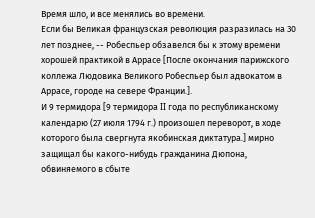Время шло, и все менялись во времени.
Если бы Великая французская революция разразилась на 30 лет позднее, -- Робеспьер обзавелся бы к этому времени хорошей практикой в Аррасе [После окончания парижского коллежа Людовика Великого Робеспьер был адвокатом в Аррасе, городе на севере Франции.].
И 9 термидора [9 термидора II года по республиканскому календарю (27 июля 1794 г.) произошел переворот, в ходе которого была свергнута якобинская диктатура.] мирно защищал бы какого-нибудь гражданина Дюпона, обвиняемого в сбыте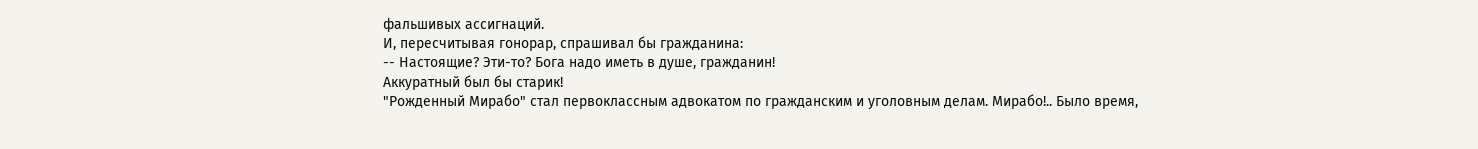фальшивых ассигнаций.
И, пересчитывая гонорар, спрашивал бы гражданина:
-- Настоящие? Эти-то? Бога надо иметь в душе, гражданин!
Аккуратный был бы старик!
"Рожденный Мирабо" стал первоклассным адвокатом по гражданским и уголовным делам. Мирабо!.. Было время,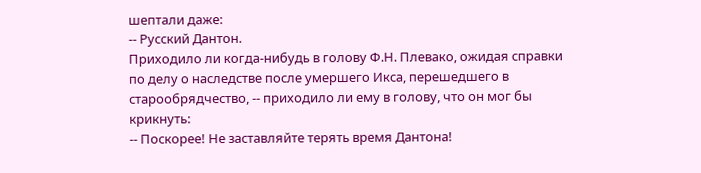шептали даже:
-- Русский Дантон.
Приходило ли когда-нибудь в голову Ф.Н. Плевако, ожидая справки по делу о наследстве после умершего Икса, перешедшего в старообрядчество, -- приходило ли ему в голову, что он мог бы крикнуть:
-- Поскорее! Не заставляйте терять время Дантона!